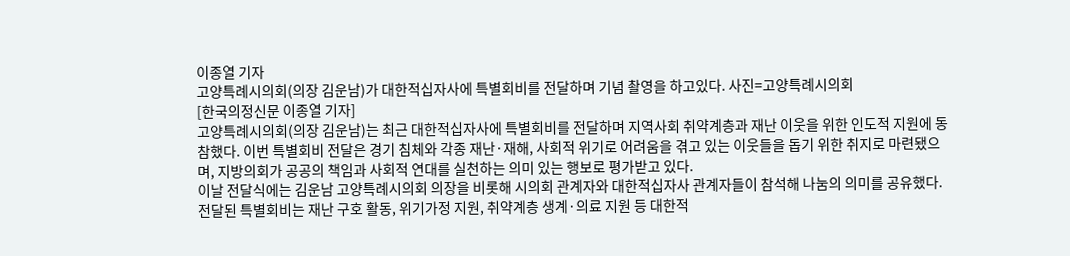이종열 기자
고양특례시의회(의장 김운남)가 대한적십자사에 특별회비를 전달하며 기념 촬영을 하고있다. 사진=고양특례시의회
[한국의정신문 이종열 기자]
고양특례시의회(의장 김운남)는 최근 대한적십자사에 특별회비를 전달하며 지역사회 취약계층과 재난 이웃을 위한 인도적 지원에 동참했다. 이번 특별회비 전달은 경기 침체와 각종 재난·재해, 사회적 위기로 어려움을 겪고 있는 이웃들을 돕기 위한 취지로 마련됐으며, 지방의회가 공공의 책임과 사회적 연대를 실천하는 의미 있는 행보로 평가받고 있다.
이날 전달식에는 김운남 고양특례시의회 의장을 비롯해 시의회 관계자와 대한적십자사 관계자들이 참석해 나눔의 의미를 공유했다. 전달된 특별회비는 재난 구호 활동, 위기가정 지원, 취약계층 생계·의료 지원 등 대한적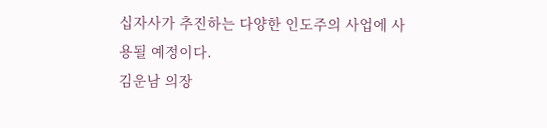십자사가 추진하는 다양한 인도주의 사업에 사용될 예정이다.
김운남 의장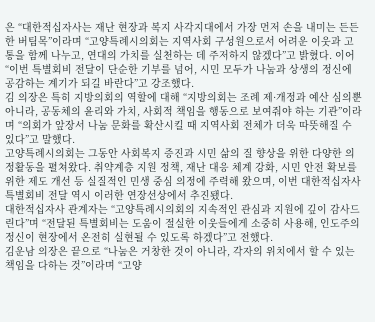은 “대한적십자사는 재난 현장과 복지 사각지대에서 가장 먼저 손을 내미는 든든한 버팀목”이라며 “고양특례시의회는 지역사회 구성원으로서 어려운 이웃과 고통을 함께 나누고, 연대의 가치를 실천하는 데 주저하지 않겠다”고 밝혔다. 이어 “이번 특별회비 전달이 단순한 기부를 넘어, 시민 모두가 나눔과 상생의 정신에 공감하는 계기가 되길 바란다”고 강조했다.
김 의장은 특히 지방의회의 역할에 대해 “지방의회는 조례 제·개정과 예산 심의뿐 아니라, 공동체의 윤리와 가치, 사회적 책임을 행동으로 보여줘야 하는 기관”이라며 “의회가 앞장서 나눔 문화를 확산시킬 때 지역사회 전체가 더욱 따뜻해질 수 있다”고 말했다.
고양특례시의회는 그동안 사회복지 증진과 시민 삶의 질 향상을 위한 다양한 의정활동을 펼쳐왔다. 취약계층 지원 정책, 재난 대응 체계 강화, 시민 안전 확보를 위한 제도 개선 등 실질적인 민생 중심 의정에 주력해 왔으며, 이번 대한적십자사 특별회비 전달 역시 이러한 연장선상에서 추진됐다.
대한적십자사 관계자는 “고양특례시의회의 지속적인 관심과 지원에 깊이 감사드린다”며 “전달된 특별회비는 도움이 절실한 이웃들에게 소중히 사용해, 인도주의 정신이 현장에서 온전히 실현될 수 있도록 하겠다”고 전했다.
김운남 의장은 끝으로 “나눔은 거창한 것이 아니라, 각자의 위치에서 할 수 있는 책임을 다하는 것”이라며 “고양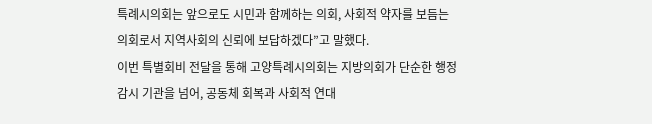특례시의회는 앞으로도 시민과 함께하는 의회, 사회적 약자를 보듬는 의회로서 지역사회의 신뢰에 보답하겠다”고 말했다.
이번 특별회비 전달을 통해 고양특례시의회는 지방의회가 단순한 행정 감시 기관을 넘어, 공동체 회복과 사회적 연대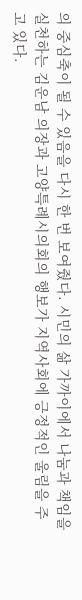의 중심축이 될 수 있음을 다시 한 번 보여줬다. 시민의 삶 가까이에서 나눔과 책임을 실천하는 김운남 의장과 고양특례시의회의 행보가 지역사회에 긍정적인 울림을 주고 있다.